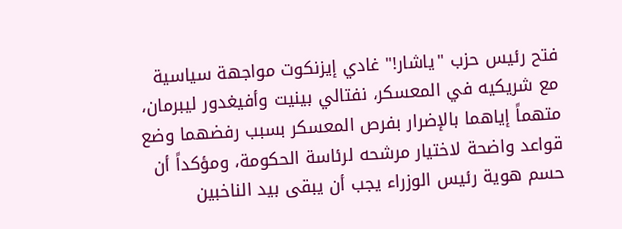فتح رئيس حزب "ياشار!" غادي إيزنكوت مواجهة سياسية مع شريكيه في المعسكر، نفتالي بينيت وأفيغدور ليبرمان، متهماً إياهما بالإضرار بفرص المعسكر بسبب رفضهما وضع قواعد واضحة لاختيار مرشحه لرئاسة الحكومة، ومؤكداً أن حسم هوية رئيس الوزراء يجب أن يبقى بيد الناخبين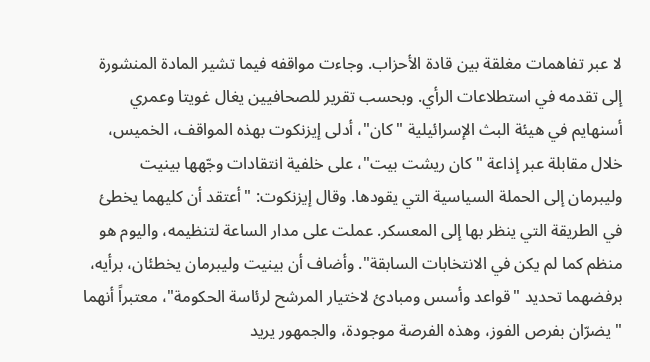لا عبر تفاهمات مغلقة بين قادة الأحزاب. وجاءت مواقفه فيما تشير المادة المنشورة إلى تقدمه في استطلاعات الرأي. وبحسب تقرير للصحافيين يغال غويتا وعمري أسنهايم في هيئة البث الإسرائيلية "كان"، أدلى إيزنكوت بهذه المواقف، الخميس، خلال مقابلة عبر إذاعة "كان ريشت بيت"، على خلفية انتقادات وجّهها بينيت وليبرمان إلى الحملة السياسية التي يقودها. وقال إيزنكوت: "أعتقد أن كليهما يخطئ في الطريقة التي ينظر بها إلى المعسكر. عملت على مدار الساعة لتنظيمه، واليوم هو منظم كما لم يكن في الانتخابات السابقة". وأضاف أن بينيت وليبرمان يخطئان، برأيه، برفضهما تحديد "قواعد وأسس ومبادئ لاختيار المرشح لرئاسة الحكومة"، معتبراً أنهما "يضرّان بفرص الفوز، وهذه الفرصة موجودة، والجمهور يريد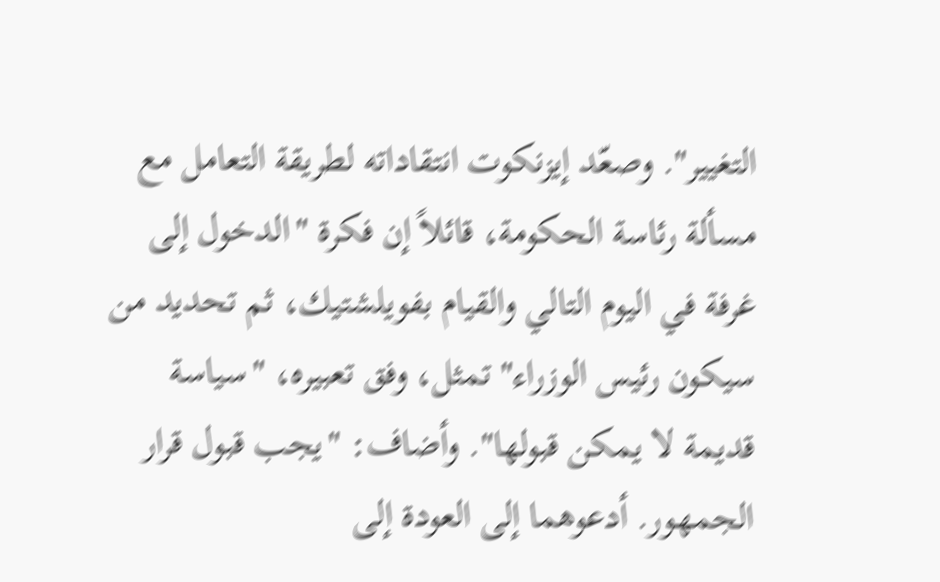التغيير". وصعّد إيزنكوت انتقاداته لطريقة التعامل مع مسألة رئاسة الحكومة، قائلاً إن فكرة "الدخول إلى غرفة في اليوم التالي والقيام بفويلشتيك، ثم تحديد من سيكون رئيس الوزراء" تمثل، وفق تعبيره، "سياسة قديمة لا يمكن قبولها". وأضاف: "يجب قبول قرار الجمهور. أدعوهما إلى العودة إلى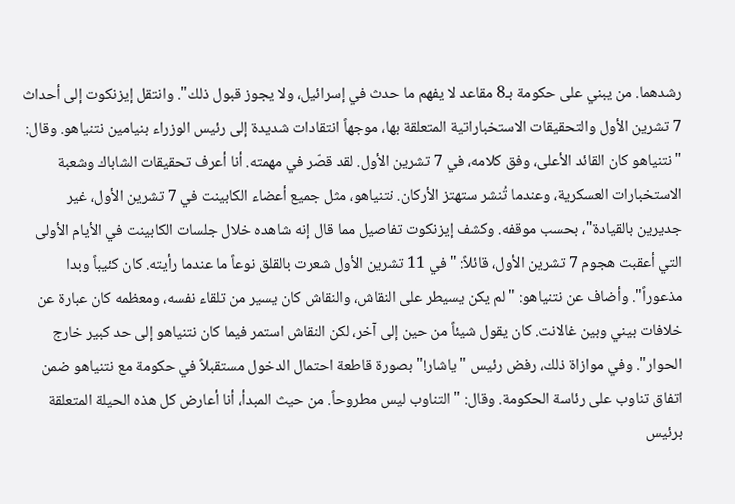رشدهما. من يبني على حكومة بـ8 مقاعد لا يفهم ما حدث في إسرائيل، ولا يجوز قبول ذلك". وانتقل إيزنكوت إلى أحداث 7 تشرين الأول والتحقيقات الاستخباراتية المتعلقة بها، موجهاً انتقادات شديدة إلى رئيس الوزراء بنيامين نتنياهو. وقال: "نتنياهو كان القائد الأعلى، وفق كلامه، في 7 تشرين الأول. لقد قصّر في مهمته. أنا أعرف تحقيقات الشاباك وشعبة الاستخبارات العسكرية، وعندما تُنشر ستهتز الأركان. نتنياهو، مثل جميع أعضاء الكابينت في 7 تشرين الأول، غير جديرين بالقيادة"، بحسب موقفه. وكشف إيزنكوت تفاصيل مما قال إنه شاهده خلال جلسات الكابينت في الأيام الأولى التي أعقبت هجوم 7 تشرين الأول، قائلاً: "في 11 تشرين الأول شعرت بالقلق نوعاً ما عندما رأيته. كان كئيباً وبدا مذعوراً". وأضاف عن نتنياهو: "لم يكن يسيطر على النقاش، والنقاش كان يسير من تلقاء نفسه، ومعظمه كان عبارة عن خلافات بيني وبين غالانت. كان يقول شيئاً من حين إلى آخر، لكن النقاش استمر فيما كان نتنياهو إلى حد كبير خارج الحوار". وفي موازاة ذلك، رفض رئيس "ياشار!" بصورة قاطعة احتمال الدخول مستقبلاً في حكومة مع نتنياهو ضمن اتفاق تناوب على رئاسة الحكومة. وقال: "التناوب ليس مطروحاً. من حيث المبدأ، أنا أعارض كل هذه الحيلة المتعلقة برئيس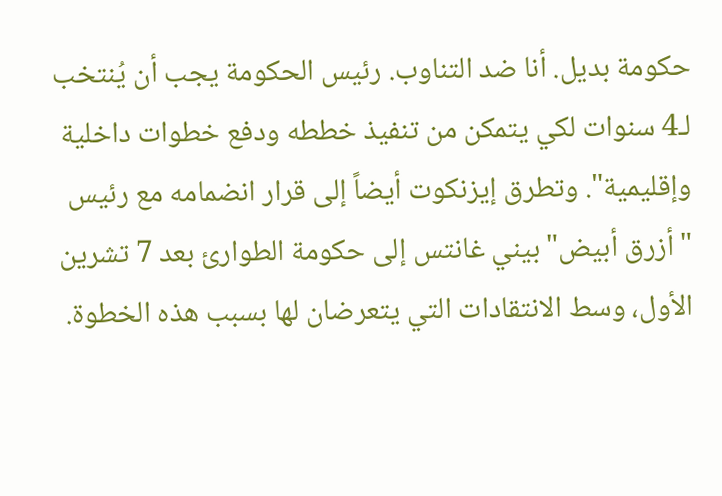حكومة بديل. أنا ضد التناوب. رئيس الحكومة يجب أن يُنتخب لـ4 سنوات لكي يتمكن من تنفيذ خططه ودفع خطوات داخلية وإقليمية". وتطرق إيزنكوت أيضاً إلى قرار انضمامه مع رئيس "أزرق أبيض" بيني غانتس إلى حكومة الطوارئ بعد 7 تشرين الأول، وسط الانتقادات التي يتعرضان لها بسبب هذه الخطوة.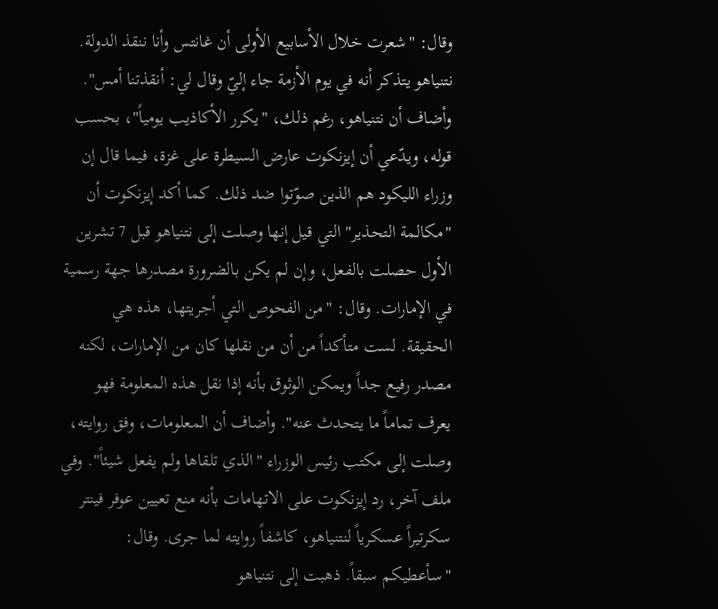وقال: "شعرت خلال الأسابيع الأولى أن غانتس وأنا ننقذ الدولة. نتنياهو يتذكر أنه في يوم الأزمة جاء إليّ وقال لي: أنقذتنا أمس". وأضاف أن نتنياهو، رغم ذلك، "يكرر الأكاذيب يومياً"، بحسب قوله، ويدّعي أن إيزنكوت عارض السيطرة على غزة، فيما قال إن وزراء الليكود هم الذين صوّتوا ضد ذلك. كما أكد إيزنكوت أن "مكالمة التحذير" التي قيل إنها وصلت إلى نتنياهو قبل 7 تشرين الأول حصلت بالفعل، وإن لم يكن بالضرورة مصدرها جهة رسمية في الإمارات. وقال: "من الفحوص التي أجريتها، هذه هي الحقيقة. لست متأكداً من أن من نقلها كان من الإمارات، لكنه مصدر رفيع جداً ويمكن الوثوق بأنه إذا نقل هذه المعلومة فهو يعرف تماماً ما يتحدث عنه". وأضاف أن المعلومات، وفق روايته، وصلت إلى مكتب رئيس الوزراء "الذي تلقاها ولم يفعل شيئاً". وفي ملف آخر، رد إيزنكوت على الاتهامات بأنه منع تعيين عوفر فينتر سكرتيراً عسكرياً لنتنياهو، كاشفاً روايته لما جرى. وقال: "سأعطيكم سبقاً. ذهبت إلى نتنياهو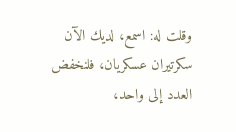وقلت له: اسمع، لديك الآن سكرتيران عسكريان، فلنخفض العدد إلى واحد،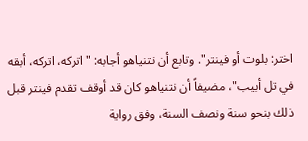اختر: بلوت أو فينتر". وتابع أن نتنياهو أجابه: "اتركه، اتركه، أبقه في تل أبيب"، مضيفاً أن نتنياهو كان قد أوقف تقدم فينتر قبل ذلك بنحو سنة ونصف السنة، وفق رواية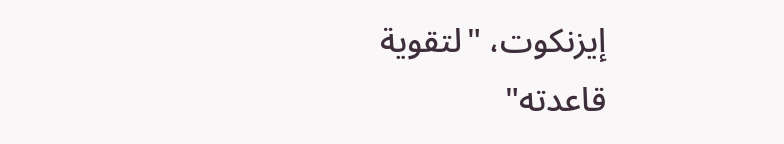إيزنكوت، "لتقوية قاعدته"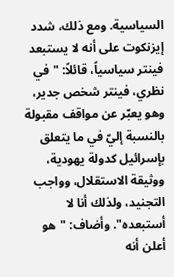السياسية. ومع ذلك، شدد إيزنكوت على أنه لا يستبعد فينتر سياسياً، قائلاً: "في نظري، فينتر شخص جدير، وهو يعبّر عن مواقف مقبولة بالنسبة إليّ في ما يتعلق بإسرائيل كدولة يهودية، ووثيقة الاستقلال، وواجب التجنيد، ولذلك أنا لا أستبعده". وأضاف: "هو أعلن أنه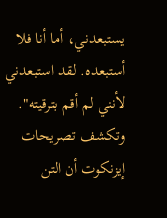يستبعدني، أما أنا فلا أستبعده. لقد استبعدني لأنني لم أقم بترقيته". وتكشف تصريحات إيزنكوت أن التن